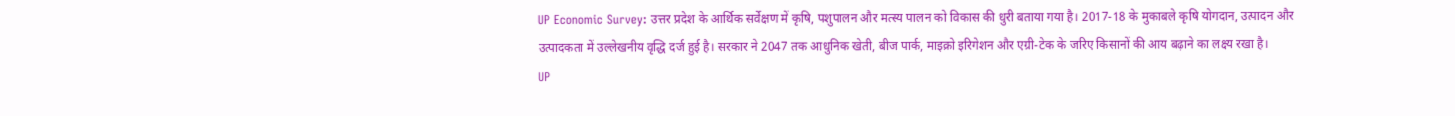UP Economic Survey: उत्तर प्रदेश के आर्थिक सर्वेक्षण में कृषि, पशुपालन और मत्स्य पालन को विकास की धुरी बताया गया है। 2017-18 के मुकाबले कृषि योगदान, उत्पादन और उत्पादकता में उल्लेखनीय वृद्धि दर्ज हुई है। सरकार ने 2047 तक आधुनिक खेती, बीज पार्क, माइक्रो इरिगेशन और एग्री-टेक के जरिए किसानों की आय बढ़ाने का लक्ष्य रखा है।
UP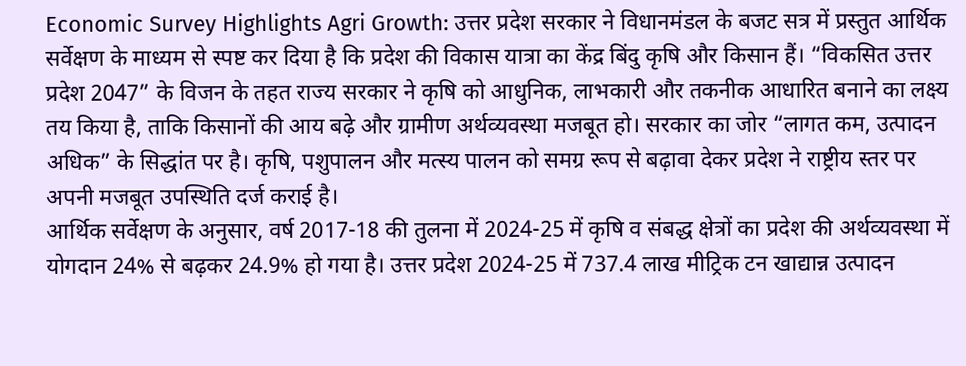Economic Survey Highlights Agri Growth: उत्तर प्रदेश सरकार ने विधानमंडल के बजट सत्र में प्रस्तुत आर्थिक सर्वेक्षण के माध्यम से स्पष्ट कर दिया है कि प्रदेश की विकास यात्रा का केंद्र बिंदु कृषि और किसान हैं। “विकसित उत्तर प्रदेश 2047” के विजन के तहत राज्य सरकार ने कृषि को आधुनिक, लाभकारी और तकनीक आधारित बनाने का लक्ष्य तय किया है, ताकि किसानों की आय बढ़े और ग्रामीण अर्थव्यवस्था मजबूत हो। सरकार का जोर “लागत कम, उत्पादन अधिक” के सिद्धांत पर है। कृषि, पशुपालन और मत्स्य पालन को समग्र रूप से बढ़ावा देकर प्रदेश ने राष्ट्रीय स्तर पर अपनी मजबूत उपस्थिति दर्ज कराई है।
आर्थिक सर्वेक्षण के अनुसार, वर्ष 2017-18 की तुलना में 2024-25 में कृषि व संबद्ध क्षेत्रों का प्रदेश की अर्थव्यवस्था में योगदान 24% से बढ़कर 24.9% हो गया है। उत्तर प्रदेश 2024-25 में 737.4 लाख मीट्रिक टन खाद्यान्न उत्पादन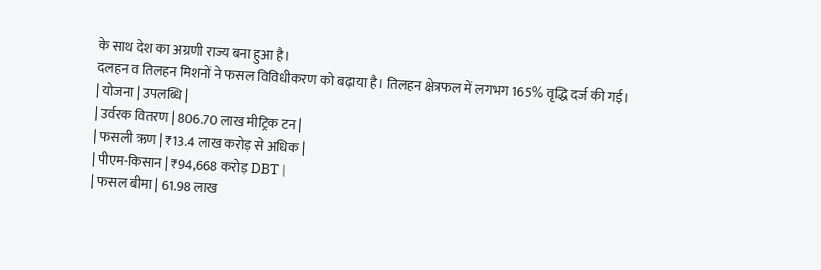के साथ देश का अग्रणी राज्य बना हुआ है।
दलहन व तिलहन मिशनों ने फसल विविधीकरण को बढ़ाया है। तिलहन क्षेत्रफल में लगभग 165% वृद्धि दर्ज की गई।
| योजना | उपलब्धि |
| उर्वरक वितरण | 806.70 लाख मीट्रिक टन |
| फसली ऋण | ₹13.4 लाख करोड़ से अधिक |
| पीएम-किसान | ₹94,668 करोड़ DBT |
| फसल बीमा | 61.98 लाख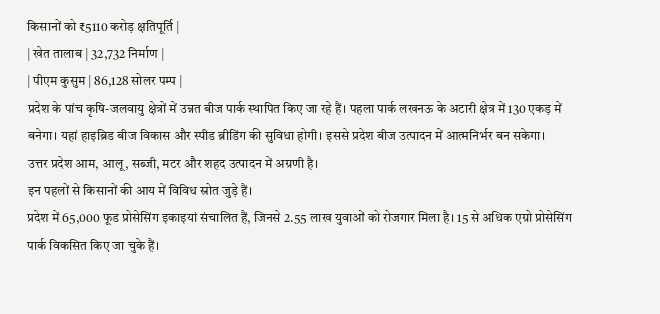किसानों को ₹5110 करोड़ क्षतिपूर्ति |
| खेत तालाब | 32,732 निर्माण |
| पीएम कुसुम | 86,128 सोलर पम्प |
प्रदेश के पांच कृषि-जलवायु क्षेत्रों में उन्नत बीज पार्क स्थापित किए जा रहे हैं। पहला पार्क लखनऊ के अटारी क्षेत्र में 130 एकड़ में बनेगा। यहां हाइब्रिड बीज विकास और स्पीड ब्रीडिंग की सुविधा होगी। इससे प्रदेश बीज उत्पादन में आत्मनिर्भर बन सकेगा।
उत्तर प्रदेश आम, आलू, सब्जी, मटर और शहद उत्पादन में अग्रणी है।
इन पहलों से किसानों की आय में विविध स्रोत जुड़े हैं।
प्रदेश में 65,000 फूड प्रोसेसिंग इकाइयां संचालित हैं, जिनसे 2.55 लाख युवाओं को रोजगार मिला है। 15 से अधिक एग्रो प्रोसेसिंग पार्क विकसित किए जा चुके हैं।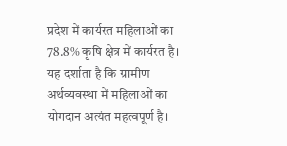प्रदेश में कार्यरत महिलाओं का 78.8% कृषि क्षेत्र में कार्यरत है। यह दर्शाता है कि ग्रामीण अर्थव्यवस्था में महिलाओं का योगदान अत्यंत महत्वपूर्ण है।